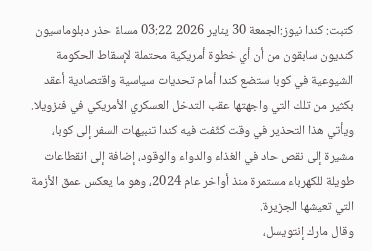كتبت: كندا نيوز:الجمعة 30 يناير 2026 03:22 مساءً حذر دبلوماسيون كنديون سابقون من أن أي خطوة أمريكية محتملة لإسقاط الحكومة الشيوعية في كوبا ستضع كندا أمام تحديات سياسية واقتصادية أعقد بكثير من تلك التي واجهتها عقب التدخل العسكري الأمريكي في فنزويلا.
ويأتي هذا التحذير في وقت كثّفت فيه كندا تنبيهات السفر إلى كوبا، مشيرة إلى نقص حاد في الغذاء والدواء والوقود، إضافة إلى انقطاعات طويلة للكهرباء مستمرة منذ أواخر عام 2024، وهو ما يعكس عمق الأزمة التي تعيشها الجزيرة.
وقال مارك إنتويسل،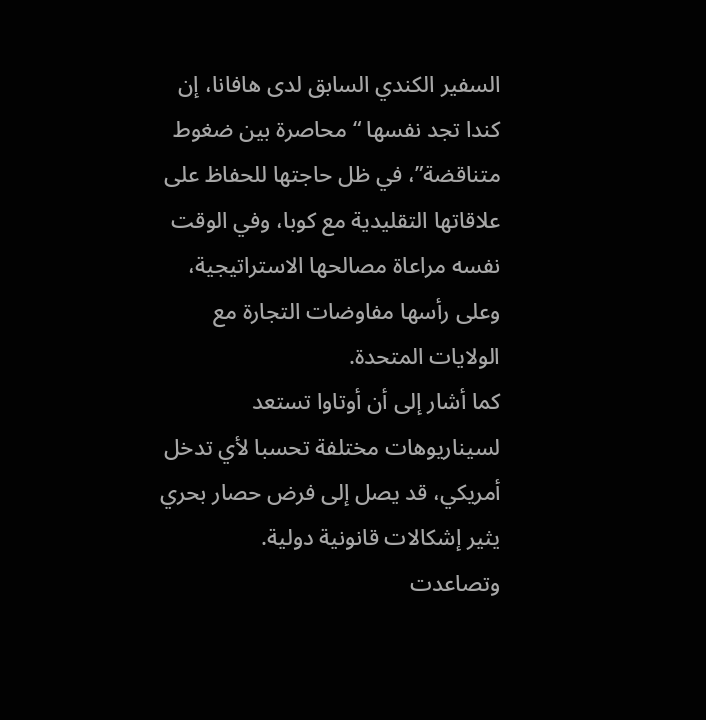السفير الكندي السابق لدى هافانا، إن كندا تجد نفسها “محاصرة بين ضغوط متناقضة”، في ظل حاجتها للحفاظ على علاقاتها التقليدية مع كوبا، وفي الوقت نفسه مراعاة مصالحها الاستراتيجية، وعلى رأسها مفاوضات التجارة مع الولايات المتحدة.
كما أشار إلى أن أوتاوا تستعد لسيناريوهات مختلفة تحسبا لأي تدخل أمريكي، قد يصل إلى فرض حصار بحري يثير إشكالات قانونية دولية.
وتصاعدت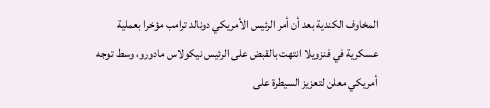المخاوف الكندية بعد أن أمر الرئيس الأمريكي دونالد ترامب مؤخرا بعملية عسكرية في فنزويلا انتهت بالقبض على الرئيس نيكولاس مادورو، وسط توجه أمريكي معلن لتعزيز السيطرة على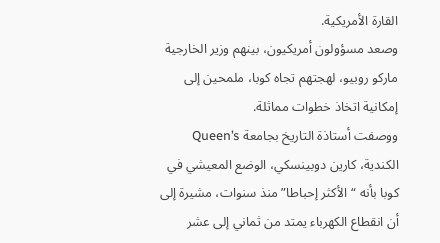القارة الأمريكية.
وصعد مسؤولون أمريكيون، بينهم وزير الخارجية ماركو روبيو، لهجتهم تجاه كوبا، ملمحين إلى إمكانية اتخاذ خطوات مماثلة.
ووصفت أستاذة التاريخ بجامعة Queen’s الكندية، كارين دوبينسكي، الوضع المعيشي في كوبا بأنه “الأكثر إحباطا” منذ سنوات، مشيرة إلى أن انقطاع الكهرباء يمتد من ثماني إلى عشر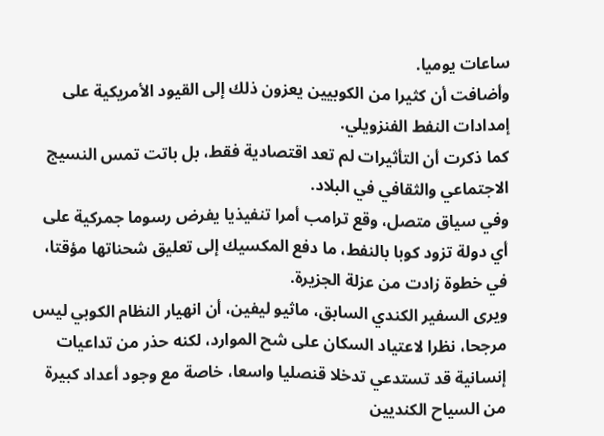ساعات يوميا.
وأضافت أن كثيرا من الكوبيين يعزون ذلك إلى القيود الأمريكية على إمدادات النفط الفنزويلي.
كما ذكرت أن التأثيرات لم تعد اقتصادية فقط، بل باتت تمس النسيج الاجتماعي والثقافي في البلاد.
وفي سياق متصل، وقع ترامب أمرا تنفيذيا يفرض رسوما جمركية على أي دولة تزود كوبا بالنفط، ما دفع المكسيك إلى تعليق شحناتها مؤقتا، في خطوة زادت من عزلة الجزيرة.
ويرى السفير الكندي السابق، ماثيو ليفين، أن انهيار النظام الكوبي ليس مرجحا، نظرا لاعتياد السكان على شح الموارد، لكنه حذر من تداعيات إنسانية قد تستدعي تدخلا قنصليا واسعا، خاصة مع وجود أعداد كبيرة من السياح الكنديين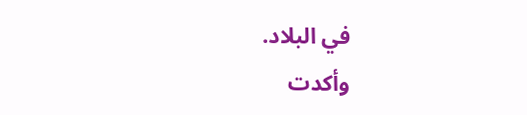في البلاد.
وأكدت